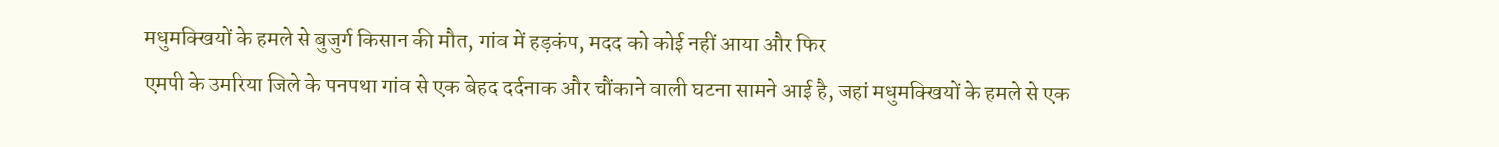मधुमक्खियों के हमले से बुजुर्ग किसान की मौत, गांव में हड़कंप, मदद को कोई नहीं आया और फिर
एमपी के उमरिया जिले के पनपथा गांव से एक बेहद दर्दनाक और चौंकाने वाली घटना सामने आई है, जहां मधुमक्खियों के हमले से एक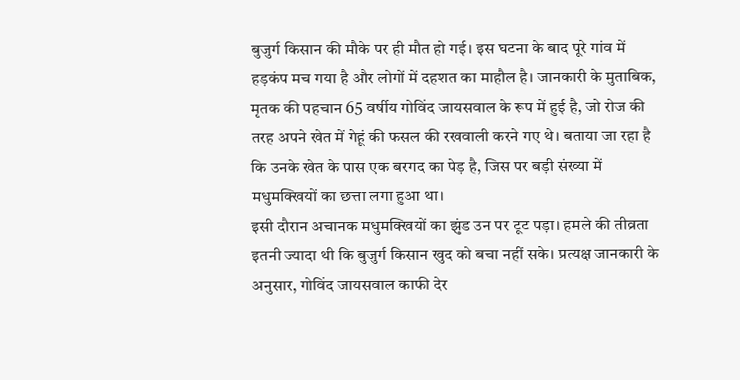बुजुर्ग किसान की मौके पर ही मौत हो गई। इस घटना के बाद पूरे गांव में हड़कंप मच गया है और लोगों में दहशत का माहौल है। जानकारी के मुताबिक, मृतक की पहचान 65 वर्षीय गोविंद जायसवाल के रूप में हुई है, जो रोज की तरह अपने खेत में गेहूं की फसल की रखवाली करने गए थे। बताया जा रहा है कि उनके खेत के पास एक बरगद का पेड़ है, जिस पर बड़ी संख्या में मधुमक्खियों का छत्ता लगा हुआ था।
इसी दौरान अचानक मधुमक्खियों का झुंड उन पर टूट पड़ा। हमले की तीव्रता इतनी ज्यादा थी कि बुजुर्ग किसान खुद को बचा नहीं सके। प्रत्यक्ष जानकारी के अनुसार, गोविंद जायसवाल काफी देर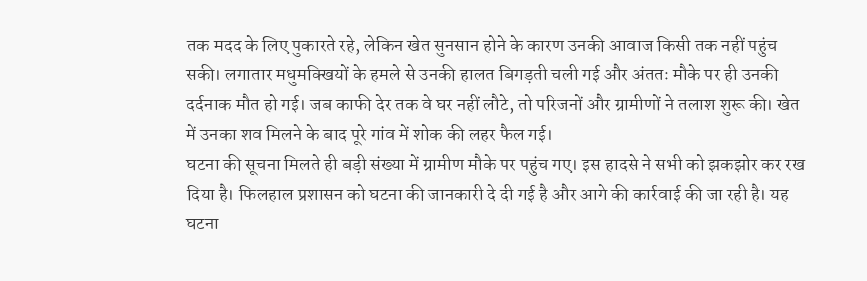तक मदद के लिए पुकारते रहे, लेकिन खेत सुनसान होने के कारण उनकी आवाज किसी तक नहीं पहुंच सकी। लगातार मधुमक्खियों के हमले से उनकी हालत बिगड़ती चली गई और अंततः मौके पर ही उनकी दर्दनाक मौत हो गई। जब काफी देर तक वे घर नहीं लौटे, तो परिजनों और ग्रामीणों ने तलाश शुरू की। खेत में उनका शव मिलने के बाद पूरे गांव में शोक की लहर फैल गई।
घटना की सूचना मिलते ही बड़ी संख्या में ग्रामीण मौके पर पहुंच गए। इस हादसे ने सभी को झकझोर कर रख दिया है। फिलहाल प्रशासन को घटना की जानकारी दे दी गई है और आगे की कार्रवाई की जा रही है। यह घटना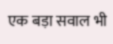एक बड़ा सवाल भी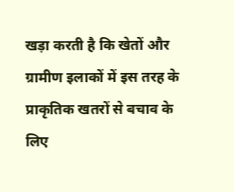खड़ा करती है कि खेतों और ग्रामीण इलाकों में इस तरह के प्राकृतिक खतरों से बचाव के लिए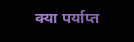क्या पर्याप्त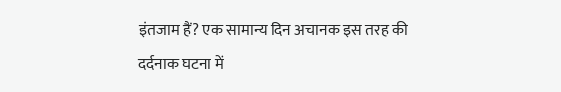इंतजाम हैं? एक सामान्य दिन अचानक इस तरह की दर्दनाक घटना में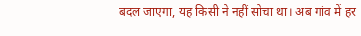बदल जाएगा, यह किसी ने नहीं सोचा था। अब गांव में हर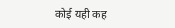कोई यही कह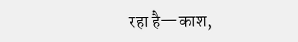रहा है—काश,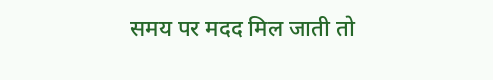समय पर मदद मिल जाती तो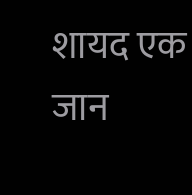शायद एक जान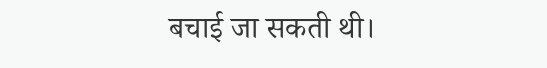बचाई जा सकती थी।